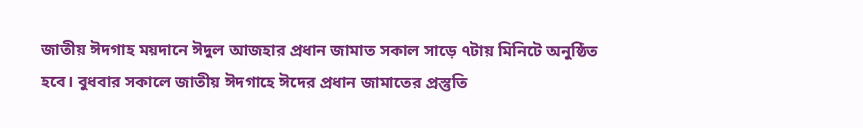জাতীয় ঈদগাহ ময়দানে ঈদুল আজহার প্রধান জামাত সকাল সাড়ে ৭টায় মিনিটে অনুষ্ঠিত হবে। বুধবার সকালে জাতীয় ঈদগাহে ঈদের প্রধান জামাতের প্রস্তুতি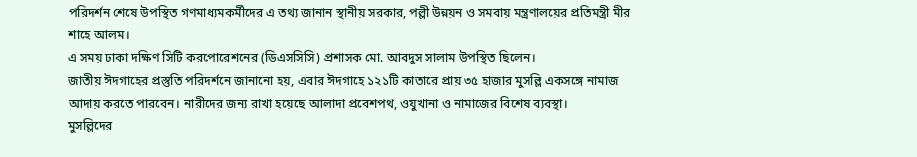পরিদর্শন শেষে উপস্থিত গণমাধ্যমকর্মীদের এ তথ্য জানান স্থানীয় সরকার, পল্লী উন্নয়ন ও সমবায় মন্ত্রণালয়ের প্রতিমন্ত্রী মীর শাহে আলম।
এ সময় ঢাকা দক্ষিণ সিটি করপোরেশনের (ডিএসসিসি) প্রশাসক মো. আবদুস সালাম উপস্থিত ছিলেন।
জাতীয় ঈদগাহের প্রস্তুতি পরিদর্শনে জানানো হয়, এবার ঈদগাহে ১২১টি কাতারে প্রায় ৩৫ হাজার মুসল্লি একসঙ্গে নামাজ আদায় করতে পারবেন। নারীদের জন্য রাখা হয়েছে আলাদা প্রবেশপথ, ওযুখানা ও নামাজের বিশেষ ব্যবস্থা।
মুসল্লিদের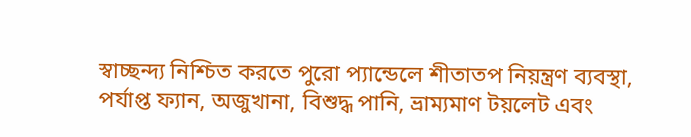স্বাচ্ছন্দ্য নিশ্চিত করতে পুরো প্যান্ডেলে শীতাতপ নিয়ন্ত্রণ ব্যবস্থা, পর্যাপ্ত ফ্যান, অজুখানা, বিশুদ্ধ পানি, ভ্রাম্যমাণ টয়লেট এবং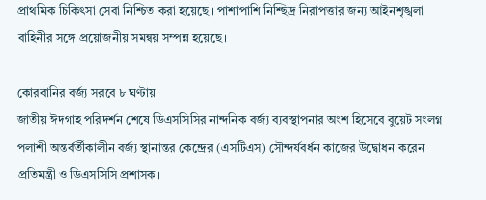প্রাথমিক চিকিৎসা সেবা নিশ্চিত করা হয়েছে। পাশাপাশি নিশ্ছিদ্র নিরাপত্তার জন্য আইনশৃঙ্খলা বাহিনীর সঙ্গে প্রয়োজনীয় সমন্বয় সম্পন্ন হয়েছে।

কোরবানির বর্জ্য সরবে ৮ ঘণ্টায়
জাতীয় ঈদগাহ পরিদর্শন শেষে ডিএসসিসির নান্দনিক বর্জ্য ব্যবস্থাপনার অংশ হিসেবে বুয়েট সংলগ্ন পলাশী অন্তর্বর্তীকালীন বর্জ্য স্থানান্তর কেন্দ্রের (এসটিএস) সৌন্দর্যবর্ধন কাজের উদ্বোধন করেন প্রতিমন্ত্রী ও ডিএসসিসি প্রশাসক।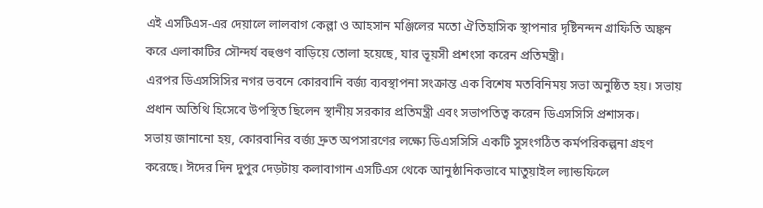এই এসটিএস-এর দেয়ালে লালবাগ কেল্লা ও আহসান মঞ্জিলের মতো ঐতিহাসিক স্থাপনার দৃষ্টিনন্দন গ্রাফিতি অঙ্কন করে এলাকাটির সৌন্দর্য বহুগুণ বাড়িয়ে তোলা হয়েছে, যার ভূয়সী প্রশংসা করেন প্রতিমন্ত্রী।
এরপর ডিএসসিসির নগর ভবনে কোরবানি বর্জ্য ব্যবস্থাপনা সংক্রান্ত এক বিশেষ মতবিনিময় সভা অনুষ্ঠিত হয়। সভায় প্রধান অতিথি হিসেবে উপস্থিত ছিলেন স্থানীয় সরকার প্রতিমন্ত্রী এবং সভাপতিত্ব করেন ডিএসসিসি প্রশাসক।
সভায় জানানো হয়, কোরবানির বর্জ্য দ্রুত অপসারণের লক্ষ্যে ডিএসসিসি একটি সুসংগঠিত কর্মপরিকল্পনা গ্রহণ করেছে। ঈদের দিন দুপুর দেড়টায় কলাবাগান এসটিএস থেকে আনুষ্ঠানিকভাবে মাতুয়াইল ল্যান্ডফিলে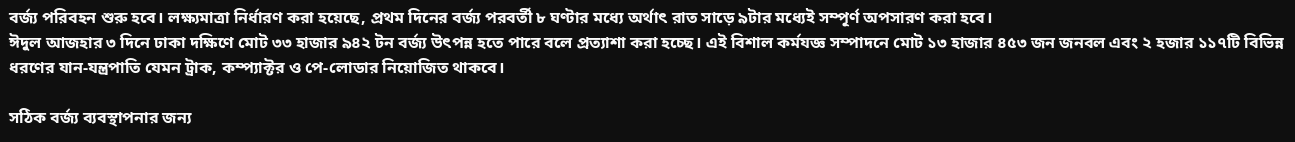বর্জ্য পরিবহন শুরু হবে। লক্ষ্যমাত্রা নির্ধারণ করা হয়েছে, প্রথম দিনের বর্জ্য পরবর্তী ৮ ঘণ্টার মধ্যে অর্থাৎ রাত সাড়ে ৯টার মধ্যেই সম্পূর্ণ অপসারণ করা হবে।
ঈদুল আজহার ৩ দিনে ঢাকা দক্ষিণে মোট ৩৩ হাজার ৯৪২ টন বর্জ্য উৎপন্ন হতে পারে বলে প্রত্যাশা করা হচ্ছে। এই বিশাল কর্মযজ্ঞ সম্পাদনে মোট ১৩ হাজার ৪৫৩ জন জনবল এবং ২ হজার ১১৭টি বিভিন্ন ধরণের যান-যন্ত্রপাতি যেমন ট্রাক, কম্প্যাক্টর ও পে-লোডার নিয়োজিত থাকবে।

সঠিক বর্জ্য ব্যবস্থাপনার জন্য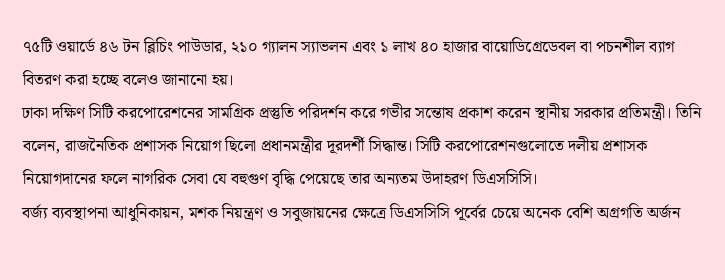৭৫টি ওয়ার্ডে ৪৬ টন ব্লিচিং পাউডার, ২১০ গ্যালন স্যাভলন এবং ১ লাখ ৪০ হাজার বায়োডিগ্রেডেবল বা পচনশীল ব্যাগ বিতরণ করা হচ্ছে বলেও জানানো হয়।
ঢাকা দক্ষিণ সিটি করপোরেশনের সামগ্রিক প্রস্তুতি পরিদর্শন করে গভীর সন্তোষ প্রকাশ করেন স্থানীয় সরকার প্রতিমন্ত্রী। তিনি বলেন, রাজনৈতিক প্রশাসক নিয়োগ ছিলো প্রধানমন্ত্রীর দূরদর্শী সিদ্ধান্ত। সিটি করপোরেশনগুলোতে দলীয় প্রশাসক নিয়োগদানের ফলে নাগরিক সেবা যে বহুগুণ বৃদ্ধি পেয়েছে তার অন্যতম উদাহরণ ডিএসসিসি।
বর্জ্য ব্যবস্থাপনা আধুনিকায়ন, মশক নিয়ন্ত্রণ ও সবুজায়নের ক্ষেত্রে ডিএসসিসি পূর্বের চেয়ে অনেক বেশি অগ্রগতি অর্জন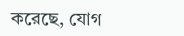করেছে, যোগ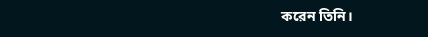করেন তিনি।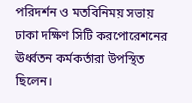পরিদর্শন ও মতবিনিময় সভায় ঢাকা দক্ষিণ সিটি করপোরেশনের ঊর্ধ্বতন কর্মকর্তারা উপস্থিত ছিলেন।